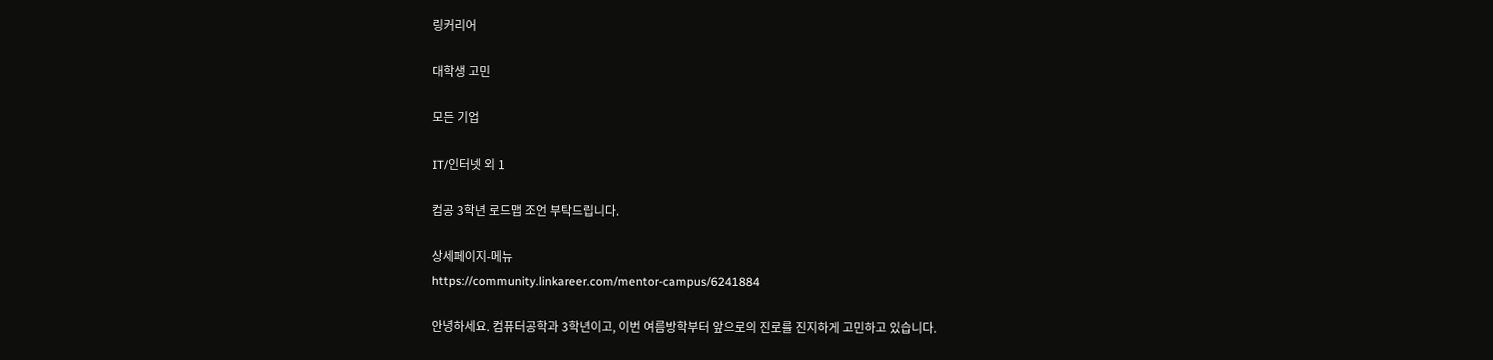링커리어

대학생 고민

모든 기업

IT/인터넷 외 1

컴공 3학년 로드맵 조언 부탁드립니다.

상세페이지-메뉴
https://community.linkareer.com/mentor-campus/6241884

안녕하세요. 컴퓨터공학과 3학년이고, 이번 여름방학부터 앞으로의 진로를 진지하게 고민하고 있습니다.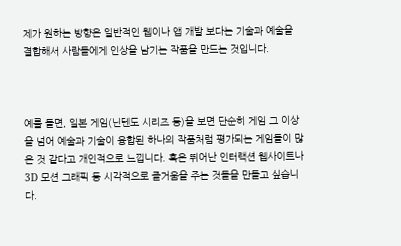제가 원하는 방향은 일반적인 웹이나 앱 개발 보다는 기술과 예술을 결합해서 사람들에게 인상을 남기는 작품을 만드는 것입니다.



예를 들면, 일본 게임(닌텐도 시리즈 등)을 보면 단순히 게임 그 이상을 넘어 예술과 기술이 융합된 하나의 작품처럼 평가되는 게임들이 많은 것 같다고 개인적으로 느낍니다. 혹은 뛰어난 인터랙션 웹사이트나 3D 모션 그래픽 등 시각적으로 즐거움을 주는 것들을 만들고 싶습니다.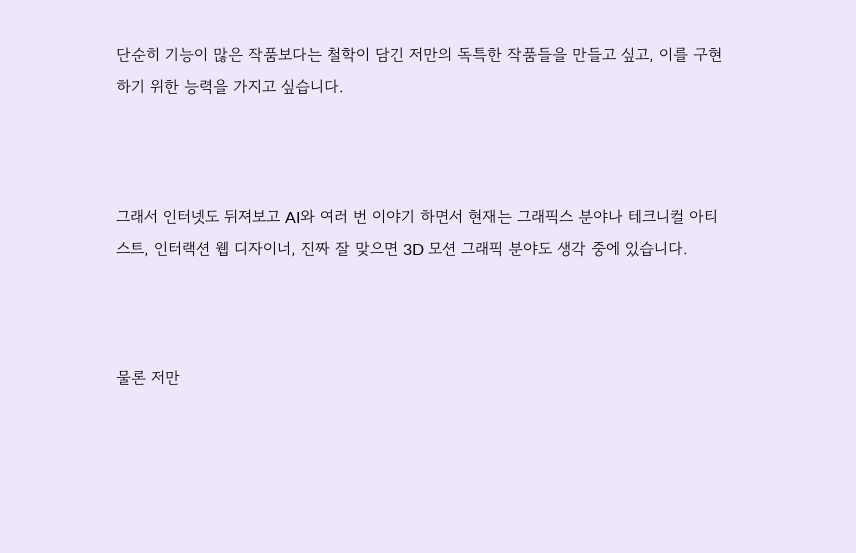단순히 기능이 많은 작품보다는 철학이 담긴 저만의 독특한 작품들을 만들고 싶고, 이를 구현하기 위한 능력을 가지고 싶습니다.



그래서 인터넷도 뒤져보고 AI와 여러 번 이야기 하면서 현재는 그래픽스 분야나 테크니컬 아티스트, 인터랙션 웹 디자이너, 진짜 잘 맞으면 3D 모션 그래픽 분야도 생각 중에 있습니다.



물론 저만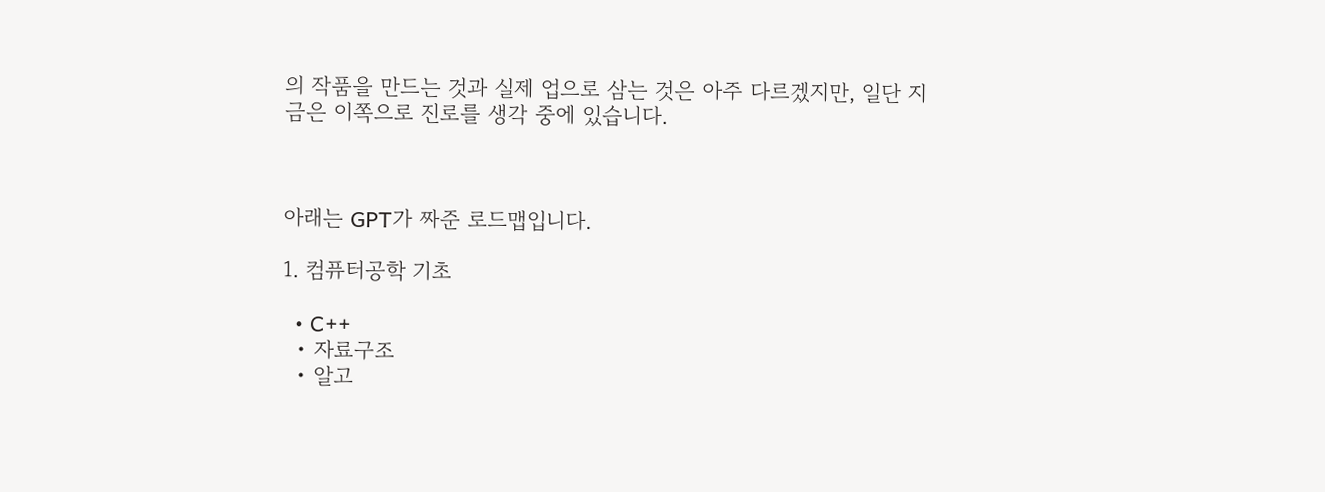의 작품을 만드는 것과 실제 업으로 삼는 것은 아주 다르겠지만, 일단 지금은 이쪽으로 진로를 생각 중에 있습니다.



아래는 GPT가 짜준 로드맵입니다.

1. 컴퓨터공학 기초

  • C++
  • 자료구조
  • 알고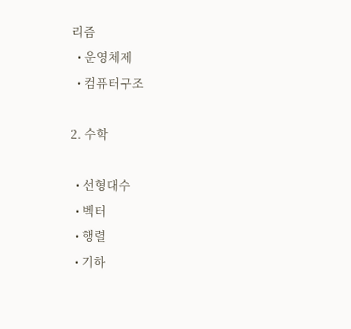리즘
  • 운영체제
  • 컴퓨터구조

2. 수학

  • 선형대수
  • 벡터
  • 행렬
  • 기하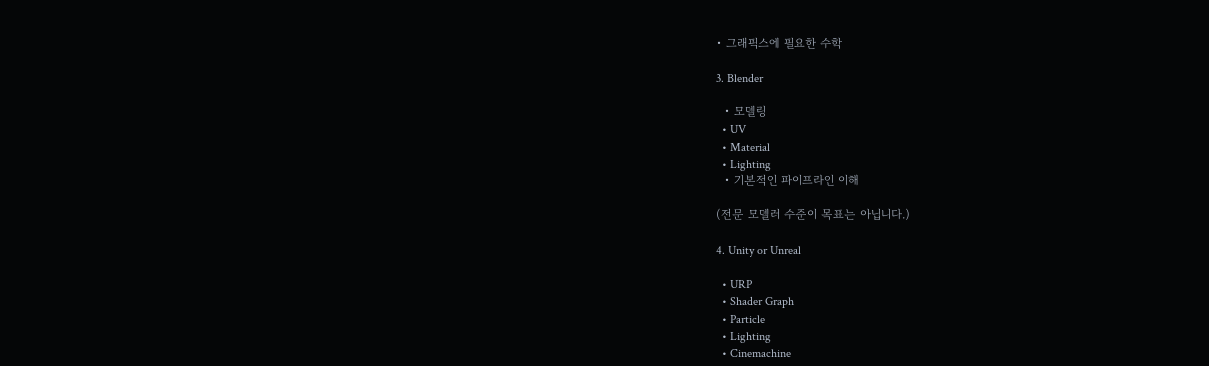• 그래픽스에 필요한 수학

3. Blender

  • 모델링
  • UV
  • Material
  • Lighting
  • 기본적인 파이프라인 이해

(전문 모델러 수준이 목표는 아닙니다.)

4. Unity or Unreal

  • URP
  • Shader Graph
  • Particle
  • Lighting
  • Cinemachine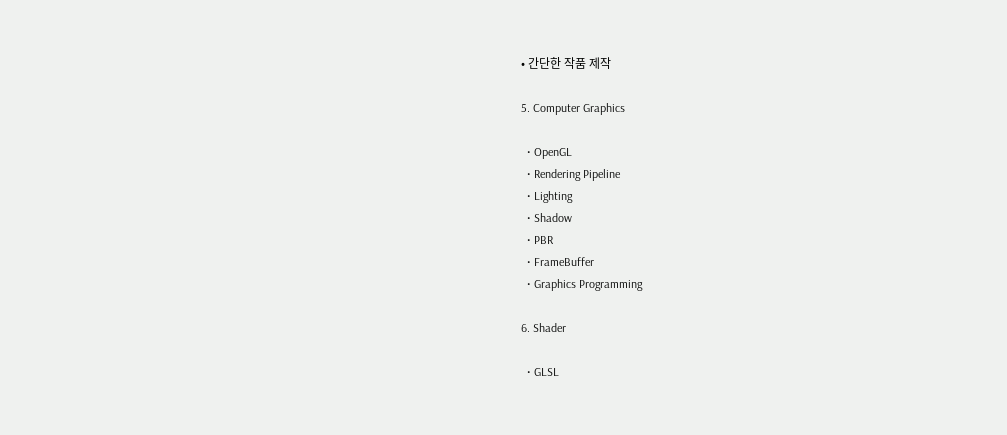• 간단한 작품 제작

5. Computer Graphics

  • OpenGL
  • Rendering Pipeline
  • Lighting
  • Shadow
  • PBR
  • FrameBuffer
  • Graphics Programming

6. Shader

  • GLSL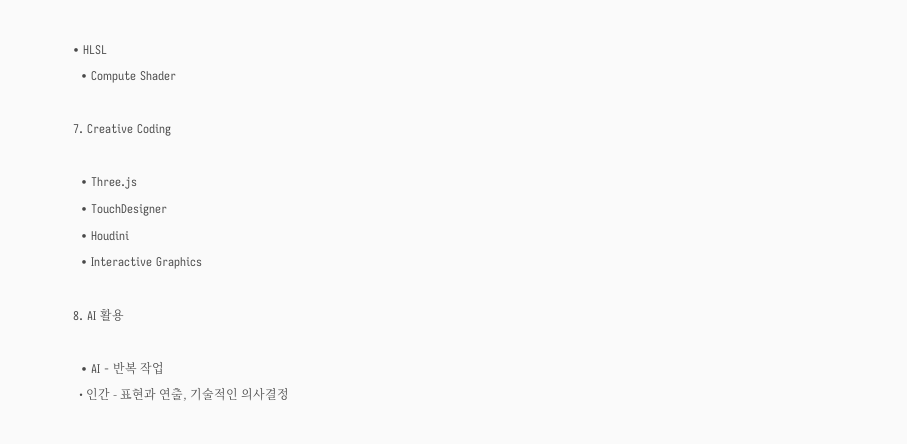• HLSL
  • Compute Shader

7. Creative Coding

  • Three.js
  • TouchDesigner
  • Houdini
  • Interactive Graphics

8. AI 활용

  • AI - 반복 작업
  • 인간 - 표현과 연출, 기술적인 의사결정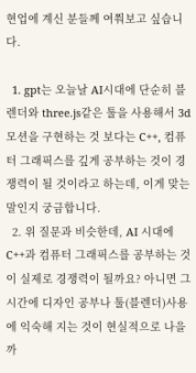현업에 계신 분들께 여쭤보고 싶습니다.

  1. gpt는 오늘날 AI시대에 단순히 블렌더와 three.js같은 툴을 사용해서 3d 모션을 구현하는 것 보다는 C++, 컴퓨터 그래픽스를 깊게 공부하는 것이 경쟁력이 될 것이라고 하는데, 이게 맞는 말인지 궁금합니다.
  2. 위 질문과 비슷한데, AI 시대에 C++과 컴퓨터 그래픽스를 공부하는 것이 실제로 경쟁력이 될까요? 아니면 그 시간에 디자인 공부나 툴(블렌더)사용에 익숙해 지는 것이 현실적으로 나을까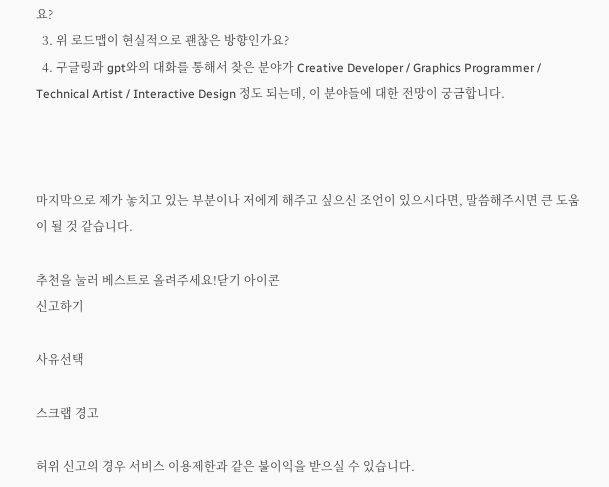요?
  3. 위 로드맵이 현실적으로 괜찮은 방향인가요?
  4. 구글링과 gpt와의 대화를 통해서 찾은 분야가 Creative Developer / Graphics Programmer / Technical Artist / Interactive Design 정도 되는데, 이 분야들에 대한 전망이 궁금합니다.



마지막으로 제가 놓치고 있는 부분이나 저에게 해주고 싶으신 조언이 있으시다면, 말씀해주시면 큰 도움이 될 것 같습니다.

추천을 눌러 베스트로 올려주세요!닫기 아이콘
신고하기

사유선택

스크랩 경고

허위 신고의 경우 서비스 이용제한과 같은 불이익을 받으실 수 있습니다.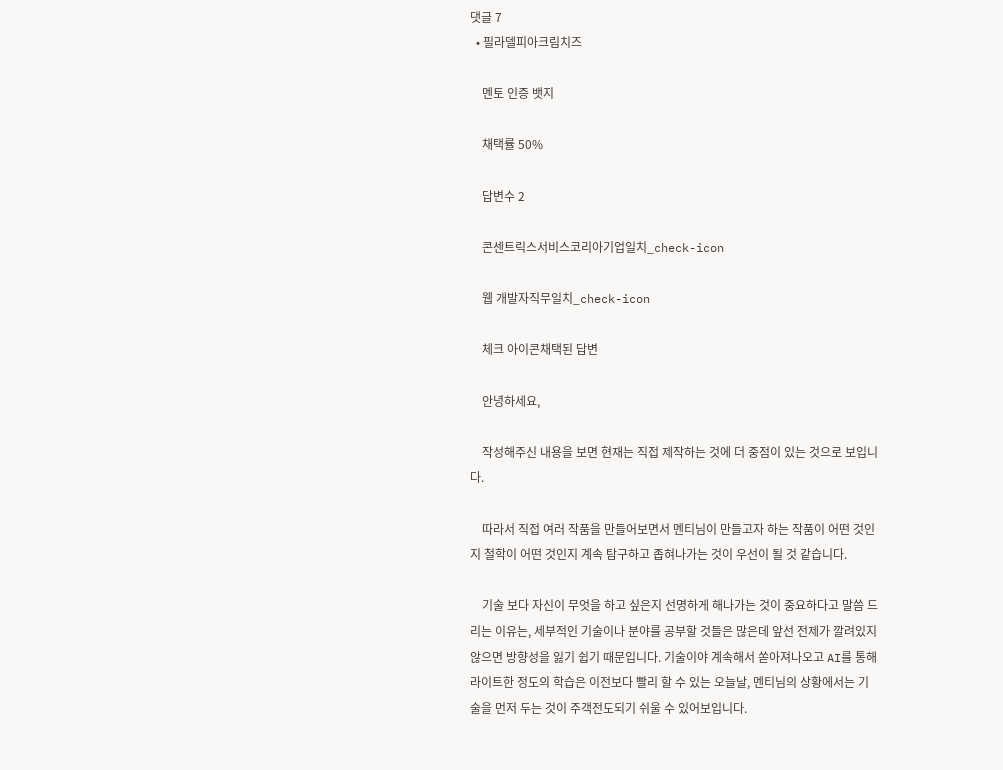댓글 7
  • 필라델피아크림치즈

    멘토 인증 뱃지

    채택률 50%

    답변수 2

    콘센트릭스서비스코리아기업일치_check-icon

    웹 개발자직무일치_check-icon

    체크 아이콘채택된 답변

    안녕하세요,

    작성해주신 내용을 보면 현재는 직접 제작하는 것에 더 중점이 있는 것으로 보입니다.

    따라서 직접 여러 작품을 만들어보면서 멘티님이 만들고자 하는 작품이 어떤 것인지 철학이 어떤 것인지 계속 탐구하고 좁혀나가는 것이 우선이 될 것 같습니다.

    기술 보다 자신이 무엇을 하고 싶은지 선명하게 해나가는 것이 중요하다고 말씀 드리는 이유는, 세부적인 기술이나 분야를 공부할 것들은 많은데 앞선 전제가 깔려있지 않으면 방향성을 잃기 쉽기 때문입니다. 기술이야 계속해서 쏟아져나오고 AI를 통해 라이트한 정도의 학습은 이전보다 빨리 할 수 있는 오늘날, 멘티님의 상황에서는 기술을 먼저 두는 것이 주객전도되기 쉬울 수 있어보입니다.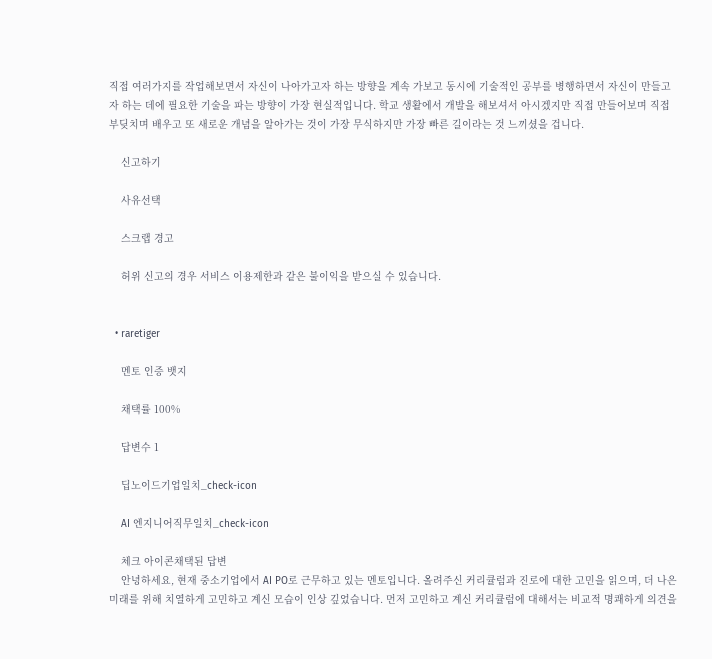직접 여러가지를 작업해보면서 자신이 나아가고자 하는 방향을 계속 가보고 동시에 기술적인 공부를 병행하면서 자신이 만들고자 하는 데에 필요한 기술을 파는 방향이 가장 현실적입니다. 학교 생활에서 개발을 해보셔서 아시겠지만 직접 만들어보며 직접 부딪치며 배우고 또 새로운 개념을 알아가는 것이 가장 무식하지만 가장 빠른 길이라는 것 느끼셨을 겁니다.

    신고하기

    사유선택

    스크랩 경고

    허위 신고의 경우 서비스 이용제한과 같은 불이익을 받으실 수 있습니다.


  • raretiger

    멘토 인증 뱃지

    채택률 100%

    답변수 1

    딥노이드기업일치_check-icon

    AI 엔지니어직무일치_check-icon

    체크 아이콘채택된 답변
    안녕하세요, 현재 중소기업에서 AI PO로 근무하고 있는 멘토입니다. 올려주신 커리큘럼과 진로에 대한 고민을 읽으며, 더 나은 미래를 위해 치열하게 고민하고 계신 모습이 인상 깊었습니다. 먼저 고민하고 계신 커리큘럼에 대해서는 비교적 명쾌하게 의견을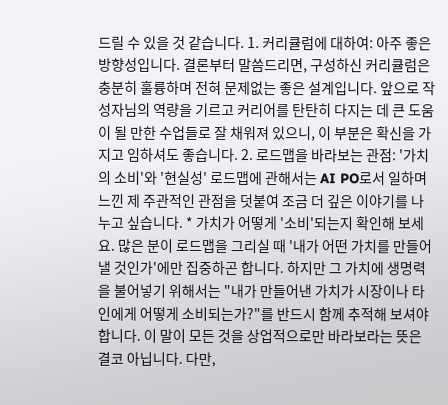드릴 수 있을 것 같습니다. 1. 커리큘럼에 대하여: 아주 좋은 방향성입니다. 결론부터 말씀드리면, 구성하신 커리큘럼은 충분히 훌륭하며 전혀 문제없는 좋은 설계입니다. 앞으로 작성자님의 역량을 기르고 커리어를 탄탄히 다지는 데 큰 도움이 될 만한 수업들로 잘 채워져 있으니, 이 부분은 확신을 가지고 임하셔도 좋습니다. 2. 로드맵을 바라보는 관점: '가치의 소비'와 '현실성' 로드맵에 관해서는 AI PO로서 일하며 느낀 제 주관적인 관점을 덧붙여 조금 더 깊은 이야기를 나누고 싶습니다. * 가치가 어떻게 '소비'되는지 확인해 보세요. 많은 분이 로드맵을 그리실 때 '내가 어떤 가치를 만들어낼 것인가'에만 집중하곤 합니다. 하지만 그 가치에 생명력을 불어넣기 위해서는 "내가 만들어낸 가치가 시장이나 타인에게 어떻게 소비되는가?"를 반드시 함께 추적해 보셔야 합니다. 이 말이 모든 것을 상업적으로만 바라보라는 뜻은 결코 아닙니다. 다만,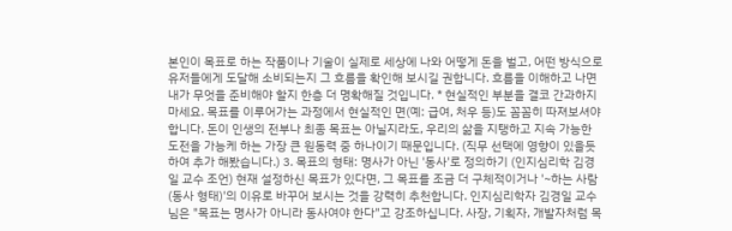본인이 목표로 하는 작품이나 기술이 실제로 세상에 나와 어떻게 돈을 벌고, 어떤 방식으로 유저들에게 도달해 소비되는지 그 흐름을 확인해 보시길 권합니다. 흐름을 이해하고 나면 내가 무엇을 준비해야 할지 한층 더 명확해질 것입니다. * 현실적인 부분을 결코 간과하지 마세요. 목표를 이루어가는 과정에서 현실적인 면(예: 급여, 처우 등)도 꼼꼼히 따져보셔야 합니다. 돈이 인생의 전부나 최종 목표는 아닐지라도, 우리의 삶을 지탱하고 지속 가능한 도전을 가능케 하는 가장 큰 원동력 중 하나이기 때문입니다. (직무 선택에 영향이 있을듯하여 추가 해봤습니다.) 3. 목표의 형태: 명사가 아닌 '동사'로 정의하기 (인지심리학 김경일 교수 조언) 현재 설정하신 목표가 있다면, 그 목표를 조금 더 구체적이거나 '~하는 사람(동사 형태)'의 이유로 바꾸어 보시는 것을 강력히 추천합니다. 인지심리학자 김경일 교수님은 "목표는 명사가 아니라 동사여야 한다"고 강조하십니다. 사장, 기획자, 개발자처럼 목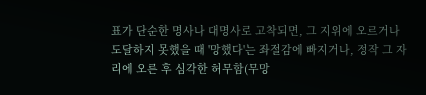표가 단순한 명사나 대명사로 고착되면, 그 지위에 오르거나 도달하지 못했을 때 '망했다'는 좌절감에 빠지거나, 정작 그 자리에 오른 후 심각한 허무함(무망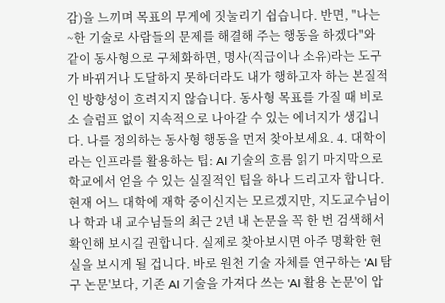감)을 느끼며 목표의 무게에 짓눌리기 쉽습니다. 반면, "나는 ~한 기술로 사람들의 문제를 해결해 주는 행동을 하겠다"와 같이 동사형으로 구체화하면, 명사(직급이나 소유)라는 도구가 바뀌거나 도달하지 못하더라도 내가 행하고자 하는 본질적인 방향성이 흐려지지 않습니다. 동사형 목표를 가질 때 비로소 슬럼프 없이 지속적으로 나아갈 수 있는 에너지가 생깁니다. 나를 정의하는 동사형 행동을 먼저 찾아보세요. 4. 대학이라는 인프라를 활용하는 팁: AI 기술의 흐름 읽기 마지막으로 학교에서 얻을 수 있는 실질적인 팁을 하나 드리고자 합니다. 현재 어느 대학에 재학 중이신지는 모르겠지만, 지도교수님이나 학과 내 교수님들의 최근 2년 내 논문을 꼭 한 번 검색해서 확인해 보시길 권합니다. 실제로 찾아보시면 아주 명확한 현실을 보시게 될 겁니다. 바로 원천 기술 자체를 연구하는 'AI 탐구 논문'보다, 기존 AI 기술을 가져다 쓰는 'AI 활용 논문'이 압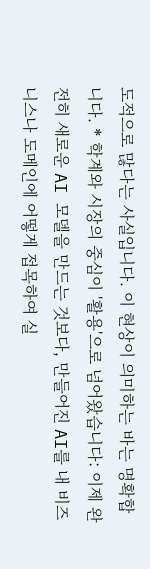도적으로 많다는 사실입니다. 이 현상이 의미하는 바는 명확합니다. * 학계와 시장의 중심이 '활용'으로 넘어왔습니다: 이제 완전히 새로운 AI 모델을 만드는 것보다, 만들어진 AI를 내 비즈니스나 도메인에 어떻게 접목하여 실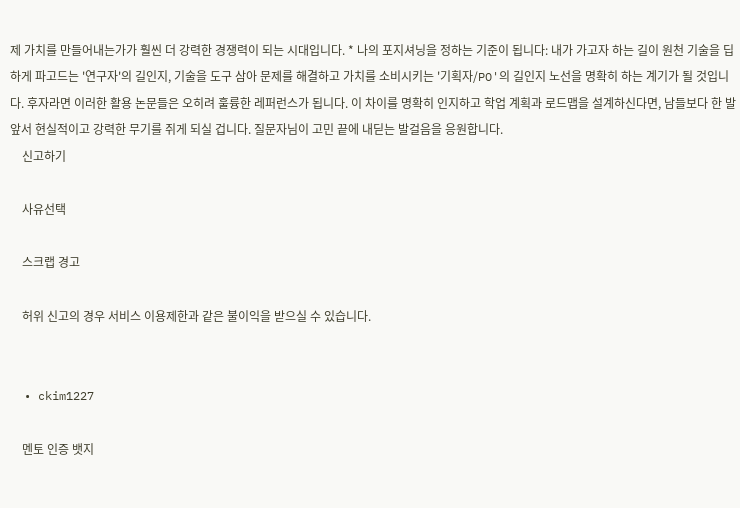제 가치를 만들어내는가가 훨씬 더 강력한 경쟁력이 되는 시대입니다. * 나의 포지셔닝을 정하는 기준이 됩니다: 내가 가고자 하는 길이 원천 기술을 딥하게 파고드는 '연구자'의 길인지, 기술을 도구 삼아 문제를 해결하고 가치를 소비시키는 '기획자/PO'의 길인지 노선을 명확히 하는 계기가 될 것입니다. 후자라면 이러한 활용 논문들은 오히려 훌륭한 레퍼런스가 됩니다. 이 차이를 명확히 인지하고 학업 계획과 로드맵을 설계하신다면, 남들보다 한 발 앞서 현실적이고 강력한 무기를 쥐게 되실 겁니다. 질문자님이 고민 끝에 내딛는 발걸음을 응원합니다.
    신고하기

    사유선택

    스크랩 경고

    허위 신고의 경우 서비스 이용제한과 같은 불이익을 받으실 수 있습니다.


  • ckim1227

    멘토 인증 뱃지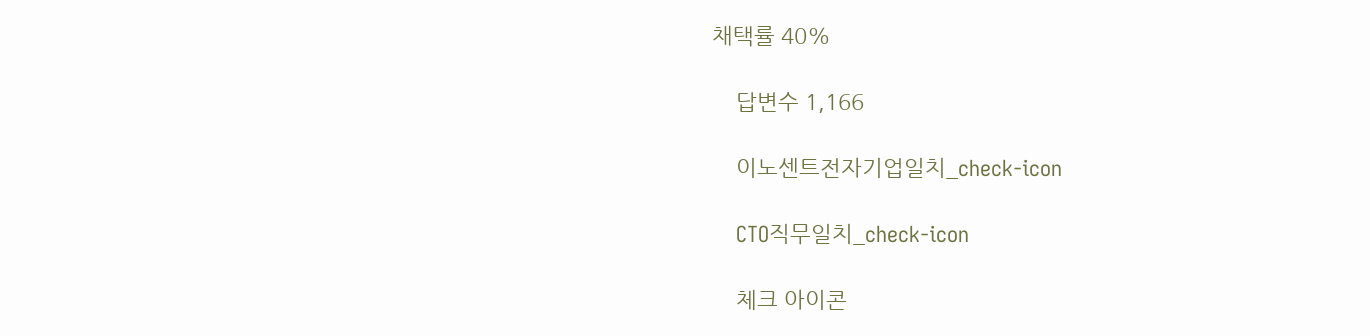채택률 40%

    답변수 1,166

    이노센트전자기업일치_check-icon

    CTO직무일치_check-icon

    체크 아이콘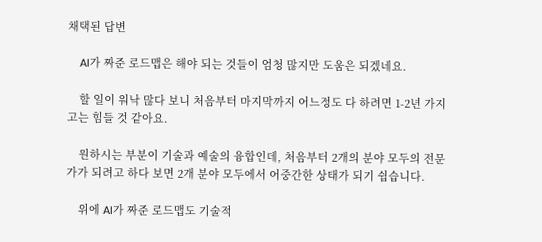채택된 답변

    AI가 짜준 로드맵은 해야 되는 것들이 엄청 많지만 도움은 되겠네요.

    할 일이 워낙 많다 보니 처음부터 마지막까지 어느정도 다 하려면 1-2년 가지고는 힘들 것 같아요.

    원하시는 부분이 기술과 예술의 융합인데, 처음부터 2개의 분야 모두의 전문가가 되려고 하다 보면 2개 분야 모두에서 어중간한 상태가 되기 쉽습니다.

    위에 AI가 짜준 로드맵도 기술적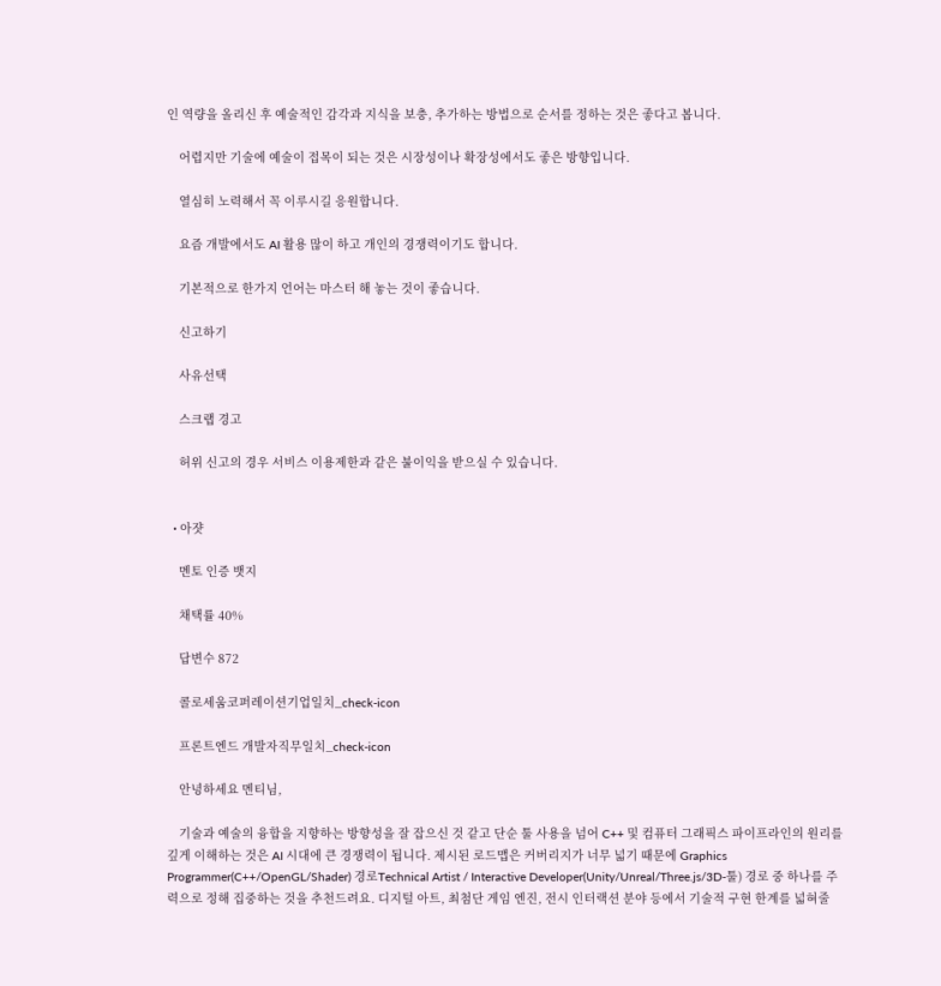인 역량을 올리신 후 예술적인 감각과 지식을 보충, 추가하는 방법으로 순서를 정하는 것은 좋다고 봅니다.

    어렵지만 기술에 예술이 접목이 되는 것은 시장성이나 확장성에서도 좋은 방향입니다.

    열심히 노력해서 꼭 이루시길 응원합니다.

    요즘 개발에서도 AI 활용 많이 하고 개인의 경쟁력이기도 합니다.

    기본적으로 한가지 언어는 마스터 해 놓는 것이 좋습니다.

    신고하기

    사유선택

    스크랩 경고

    허위 신고의 경우 서비스 이용제한과 같은 불이익을 받으실 수 있습니다.


  • 아쟛

    멘토 인증 뱃지

    채택률 40%

    답변수 872

    콜로세움코퍼레이션기업일치_check-icon

    프론트엔드 개발자직무일치_check-icon

    안녕하세요 멘티님,

    기술과 예술의 융합을 지향하는 방향성을 잘 잡으신 것 같고 단순 툴 사용을 넘어 C++ 및 컴퓨터 그래픽스 파이프라인의 원리를 깊게 이해하는 것은 AI 시대에 큰 경쟁력이 됩니다. 제시된 로드맵은 커버리지가 너무 넓기 때문에 Graphics Programmer(C++/OpenGL/Shader) 경로Technical Artist / Interactive Developer(Unity/Unreal/Three.js/3D-툴) 경로 중 하나를 주력으로 정해 집중하는 것을 추천드려요. 디지털 아트, 최첨단 게임 엔진, 전시 인터랙션 분야 등에서 기술적 구현 한계를 넓혀줄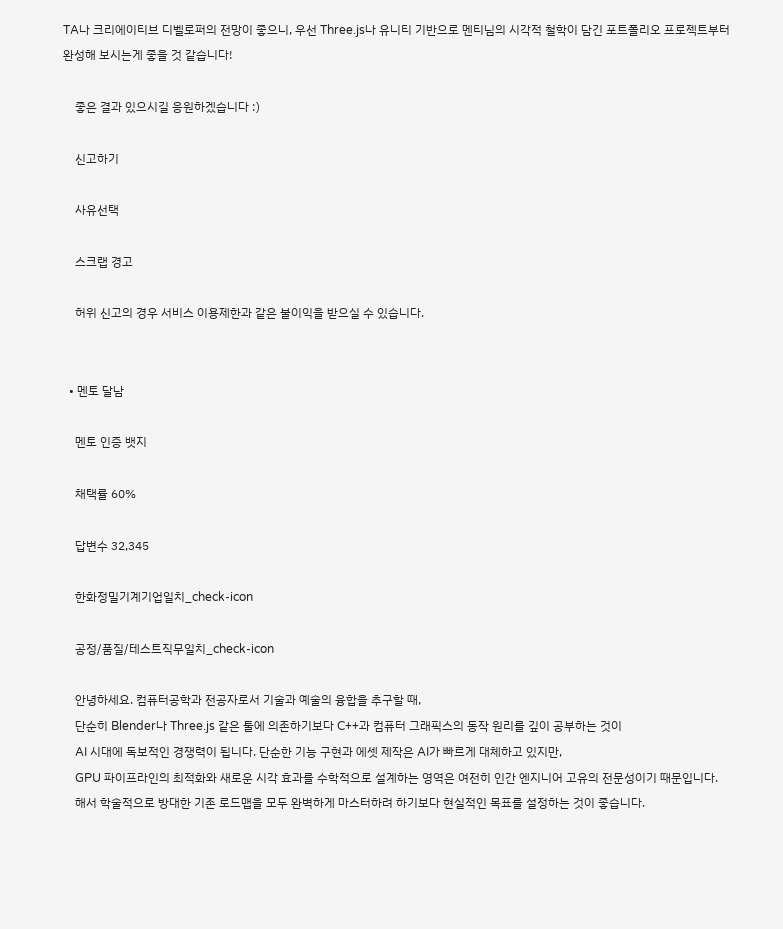TA나 크리에이티브 디벨로퍼의 전망이 좋으니, 우선 Three.js나 유니티 기반으로 멘티님의 시각적 철학이 담긴 포트폴리오 프로젝트부터 완성해 보시는게 좋을 것 같습니다!

    좋은 결과 있으시길 응원하겠습니다 :)

    신고하기

    사유선택

    스크랩 경고

    허위 신고의 경우 서비스 이용제한과 같은 불이익을 받으실 수 있습니다.


  • 멘토 달남

    멘토 인증 뱃지

    채택률 60%

    답변수 32,345

    한화정밀기계기업일치_check-icon

    공정/품질/테스트직무일치_check-icon

    안녕하세요. 컴퓨터공학과 전공자로서 기술과 예술의 융합을 추구할 때,
    단순히 Blender나 Three.js 같은 툴에 의존하기보다 C++과 컴퓨터 그래픽스의 동작 원리를 깊이 공부하는 것이
    AI 시대에 독보적인 경쟁력이 됩니다. 단순한 기능 구현과 에셋 제작은 AI가 빠르게 대체하고 있지만,
    GPU 파이프라인의 최적화와 새로운 시각 효과를 수학적으로 설계하는 영역은 여전히 인간 엔지니어 고유의 전문성이기 때문입니다.
    해서 학술적으로 방대한 기존 로드맵을 모두 완벽하게 마스터하려 하기보다 현실적인 목표를 설정하는 것이 좋습니다.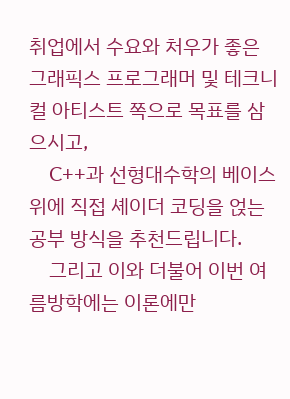취업에서 수요와 처우가 좋은 그래픽스 프로그래머 및 테크니컬 아티스트 쪽으로 목표를 삼으시고,
    C++과 선형대수학의 베이스 위에 직접 셰이더 코딩을 얹는 공부 방식을 추천드립니다.
    그리고 이와 더불어 이번 여름방학에는 이론에만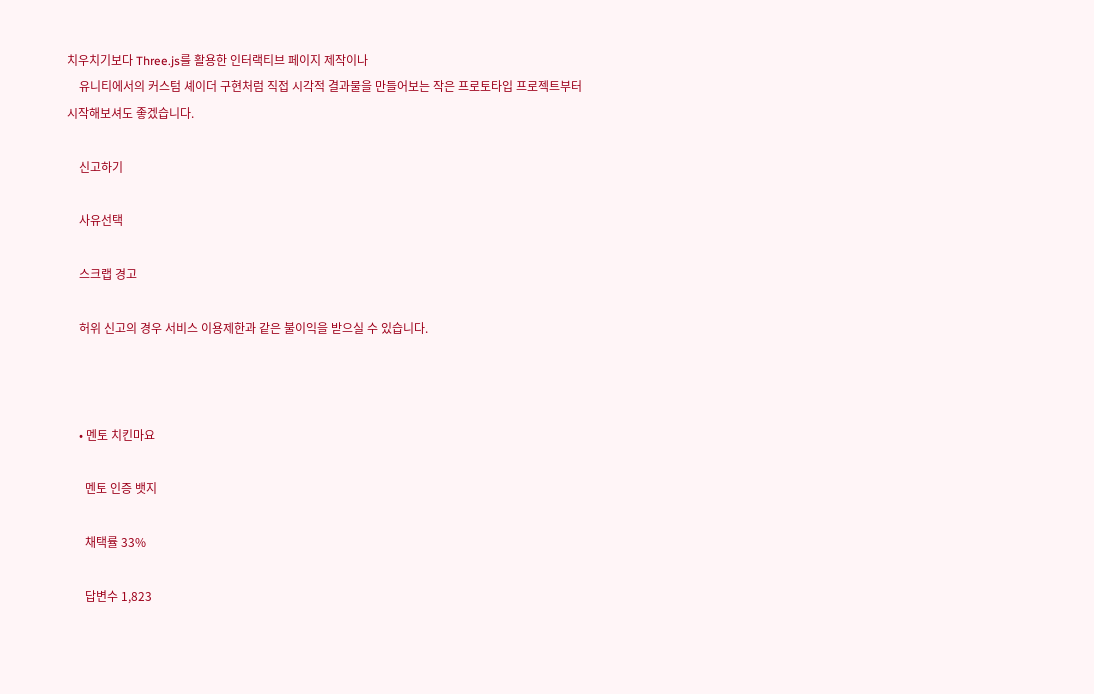치우치기보다 Three.js를 활용한 인터랙티브 페이지 제작이나
    유니티에서의 커스텀 셰이더 구현처럼 직접 시각적 결과물을 만들어보는 작은 프로토타입 프로젝트부터 시작해보셔도 좋겠습니다.

    신고하기

    사유선택

    스크랩 경고

    허위 신고의 경우 서비스 이용제한과 같은 불이익을 받으실 수 있습니다.



    • 멘토 치킨마요

      멘토 인증 뱃지

      채택률 33%

      답변수 1,823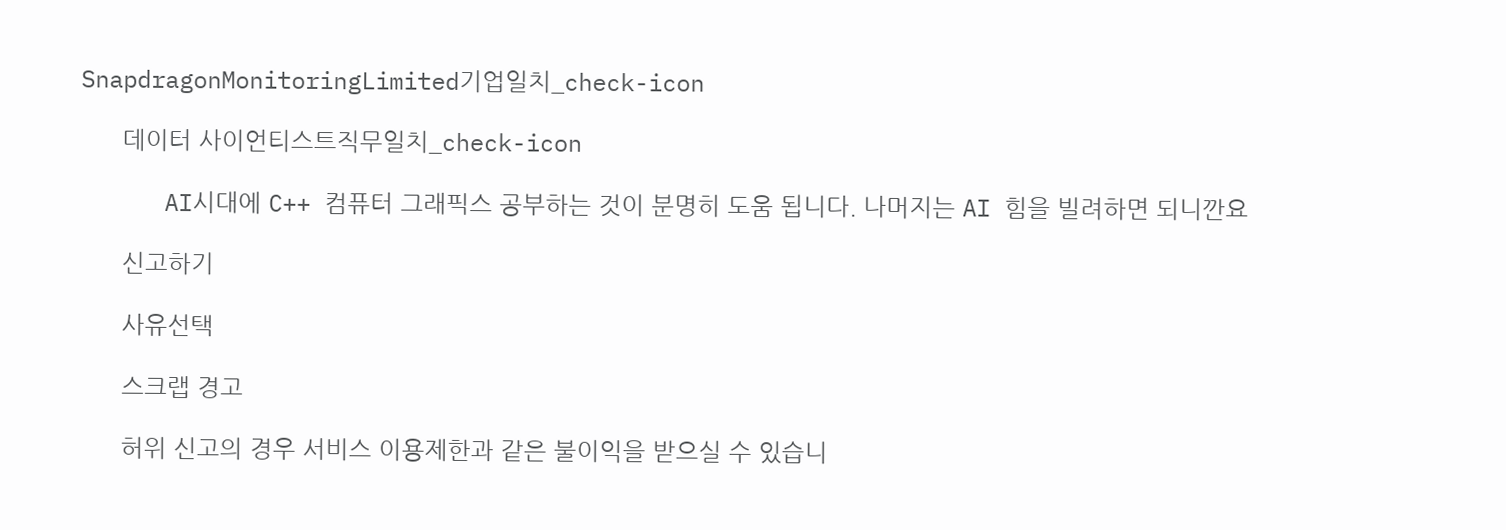SnapdragonMonitoringLimited기업일치_check-icon

      데이터 사이언티스트직무일치_check-icon

      AI시대에 C++ 컴퓨터 그래픽스 공부하는 것이 분명히 도움 됩니다. 나머지는 AI 힘을 빌려하면 되니깐요

      신고하기

      사유선택

      스크랩 경고

      허위 신고의 경우 서비스 이용제한과 같은 불이익을 받으실 수 있습니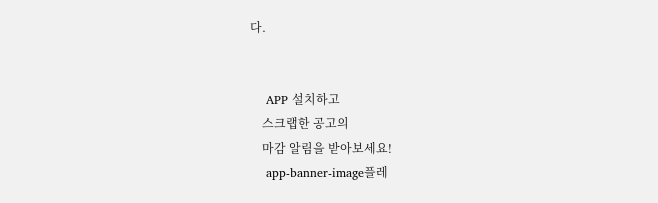다.


    APP 설치하고
    스크랩한 공고의
    마감 알림을 받아보세요!
    app-banner-image플레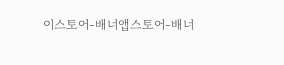이스토어-배너앱스토어-배너